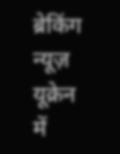ब्रेकिंग न्यूज़
यूक्रेन में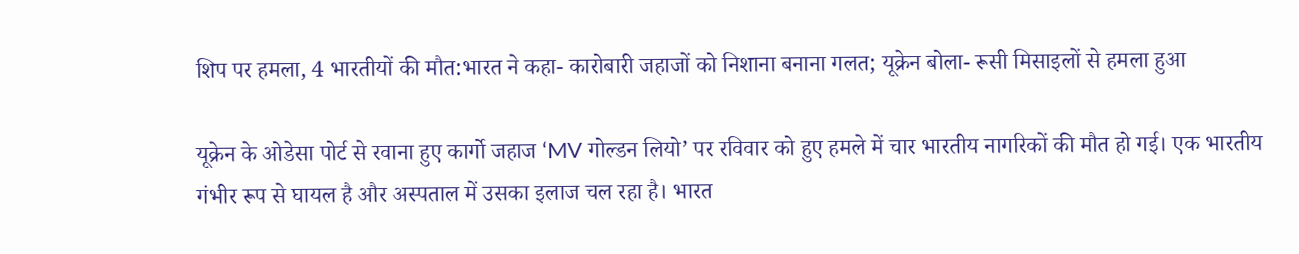शिप पर हमला, 4 भारतीयों की मौत:भारत ने कहा- कारोबारी जहाजों को निशाना बनाना गलत; यूक्रेन बोला- रूसी मिसाइलों से हमला हुआ

यूक्रेन के ओडेसा पोर्ट से रवाना हुए कार्गो जहाज ‘MV गोल्डन लियो’ पर रविवार को हुए हमले में चार भारतीय नागरिकों की मौत हो गई। एक भारतीय गंभीर रूप से घायल है और अस्पताल में उसका इलाज चल रहा है। भारत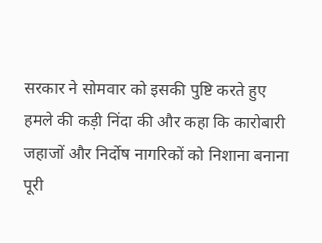सरकार ने सोमवार को इसकी पुष्टि करते हुए हमले की कड़ी निंदा की और कहा कि कारोबारी जहाजों और निर्दोष नागरिकों को निशाना बनाना पूरी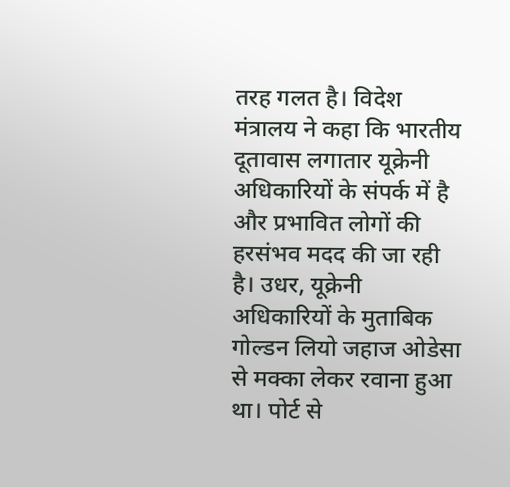तरह गलत है। विदेश मंत्रालय ने कहा कि भारतीय दूतावास लगातार यूक्रेनी अधिकारियों के संपर्क में है और प्रभावित लोगों की हरसंभव मदद की जा रही है। उधर, यूक्रेनी अधिकारियों के मुताबिक गोल्डन लियो जहाज ओडेसा से मक्का लेकर रवाना हुआ था। पोर्ट से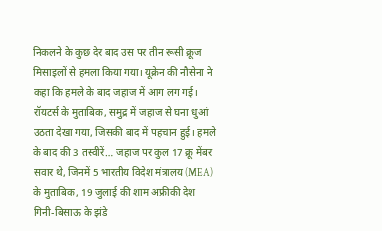निकलने के कुछ देर बाद उस पर तीन रूसी क्रूज मिसाइलों से हमला किया गया। यूक्रेन की नौसेना ने कहा कि हमले के बाद जहाज में आग लग गई। रॉयटर्स के मुताबिक, समुद्र में जहाज से घना धुआं उठता देखा गया, जिसकी बाद में पहचान हुई। हमले के बाद की 3 तस्वीरें… जहाज पर कुल 17 क्रू मेंबर सवार थे, जिनमें 5 भारतीय विदेश मंत्रालय (MEA) के मुताबिक, 19 जुलाई की शाम अफ्रीकी देश गिनी-बिसाऊ के झंडे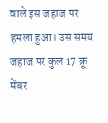वाले इस जहाज पर हमला हुआ। उस समय जहाज पर कुल 17 क्रू मेंबर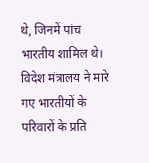थे, जिनमें पांच भारतीय शामिल थे। विदेश मंत्रालय ने मारे गए भारतीयों के परिवारों के प्रति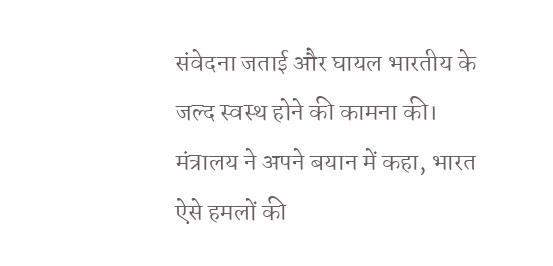संवेदना जताई और घायल भारतीय के जल्द स्वस्थ होने की कामना की। मंत्रालय ने अपने बयान में कहा, भारत ऐसे हमलों की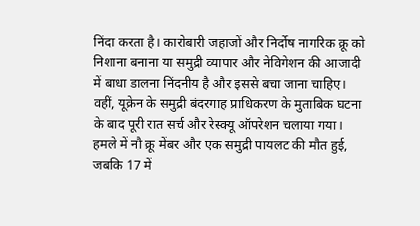निंदा करता है। कारोबारी जहाजों और निर्दोष नागरिक क्रू को निशाना बनाना या समुद्री व्यापार और नेविगेशन की आजादी में बाधा डालना निंदनीय है और इससे बचा जाना चाहिए। वहीं, यूक्रेन के समुद्री बंदरगाह प्राधिकरण के मुताबिक घटना के बाद पूरी रात सर्च और रेस्क्यू ऑपरेशन चलाया गया। हमले में नौ क्रू मेंबर और एक समुद्री पायलट की मौत हुई, जबकि 17 में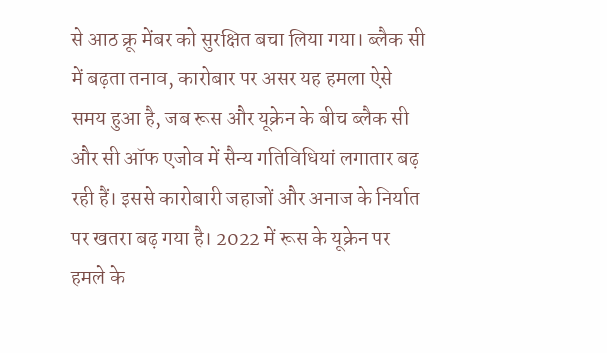से आठ क्रू मेंबर को सुरक्षित बचा लिया गया। ब्लैक सी में बढ़ता तनाव, कारोबार पर असर यह हमला ऐसे समय हुआ है, जब रूस और यूक्रेन के बीच ब्लैक सी और सी ऑफ एजोव में सैन्य गतिविधियां लगातार बढ़ रही हैं। इससे कारोबारी जहाजों और अनाज के निर्यात पर खतरा बढ़ गया है। 2022 में रूस के यूक्रेन पर हमले के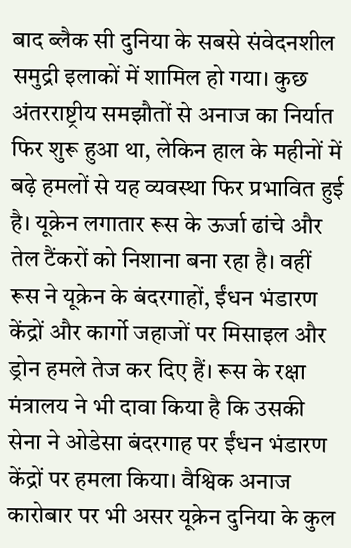बाद ब्लैक सी दुनिया के सबसे संवेदनशील समुद्री इलाकों में शामिल हो गया। कुछ अंतरराष्ट्रीय समझौतों से अनाज का निर्यात फिर शुरू हुआ था, लेकिन हाल के महीनों में बढ़े हमलों से यह व्यवस्था फिर प्रभावित हुई है। यूक्रेन लगातार रूस के ऊर्जा ढांचे और तेल टैंकरों को निशाना बना रहा है। वहीं रूस ने यूक्रेन के बंदरगाहों, ईंधन भंडारण केंद्रों और कार्गो जहाजों पर मिसाइल और ड्रोन हमले तेज कर दिए हैं। रूस के रक्षा मंत्रालय ने भी दावा किया है कि उसकी सेना ने ओडेसा बंदरगाह पर ईंधन भंडारण केंद्रों पर हमला किया। वैश्विक अनाज कारोबार पर भी असर यूक्रेन दुनिया के कुल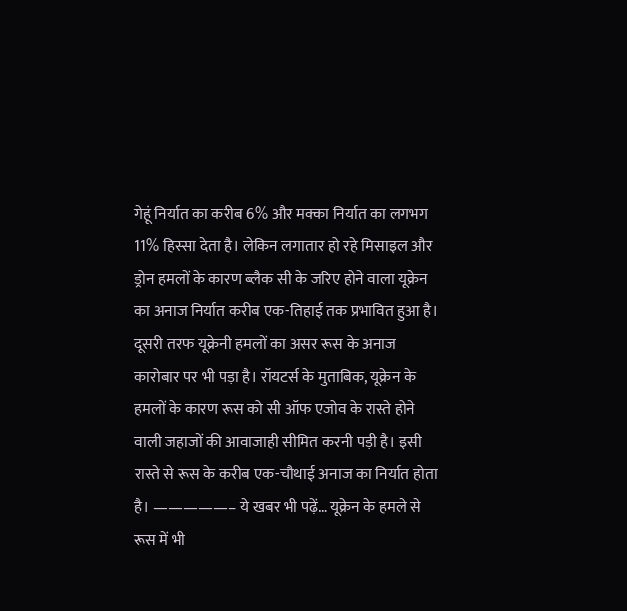गेहूं निर्यात का करीब 6% और मक्का निर्यात का लगभग 11% हिस्सा देता है। लेकिन लगातार हो रहे मिसाइल और ड्रोन हमलों के कारण ब्लैक सी के जरिए होने वाला यूक्रेन का अनाज निर्यात करीब एक-तिहाई तक प्रभावित हुआ है। दूसरी तरफ यूक्रेनी हमलों का असर रूस के अनाज कारोबार पर भी पड़ा है। रॉयटर्स के मुताबिक, यूक्रेन के हमलों के कारण रूस को सी ऑफ एजोव के रास्ते होने वाली जहाजों की आवाजाही सीमित करनी पड़ी है। इसी रास्ते से रूस के करीब एक-चौथाई अनाज का निर्यात होता है। —————– ये खबर भी पढ़ें… यूक्रेन के हमले से रूस में भी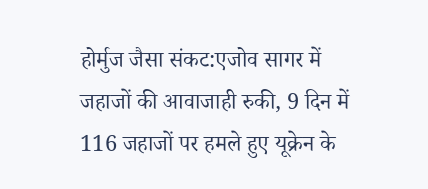होर्मुज जैसा संकट:एजोव सागर में जहाजों की आवाजाही रुकी, 9 दिन में 116 जहाजों पर हमले हुए यूक्रेन के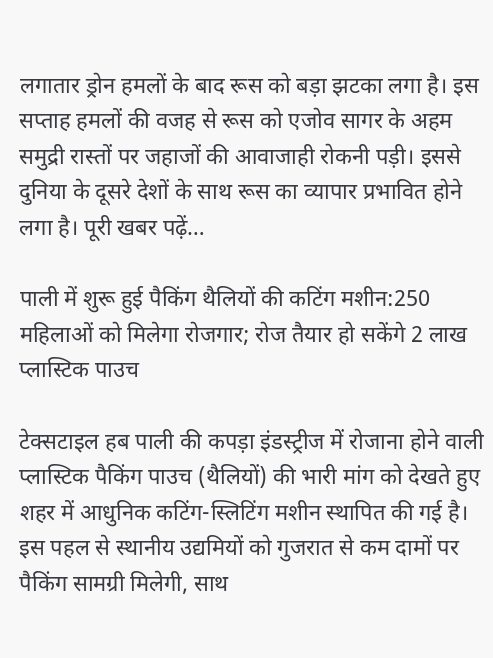लगातार ड्रोन हमलों के बाद रूस को बड़ा झटका लगा है। इस सप्ताह हमलों की वजह से रूस को एजोव सागर के अहम समुद्री रास्तों पर जहाजों की आवाजाही रोकनी पड़ी। इससे दुनिया के दूसरे देशों के साथ रूस का व्यापार प्रभावित होने लगा है। पूरी खबर पढ़ें…

पाली में शुरू हुई पैकिंग थैलियों की कटिंग मशीन:250 महिलाओं को मिलेगा रोजगार; रोज तैयार हो सकेंगे 2 लाख प्लास्टिक पाउच

टेक्सटाइल हब पाली की कपड़ा इंडस्ट्रीज में रोजाना होने वाली प्लास्टिक पैकिंग पाउच (थैलियों) की भारी मांग को देखते हुए शहर में आधुनिक कटिंग-स्लिटिंग मशीन स्थापित की गई है। इस पहल से स्थानीय उद्यमियों को गुजरात से कम दामों पर पैकिंग सामग्री मिलेगी, साथ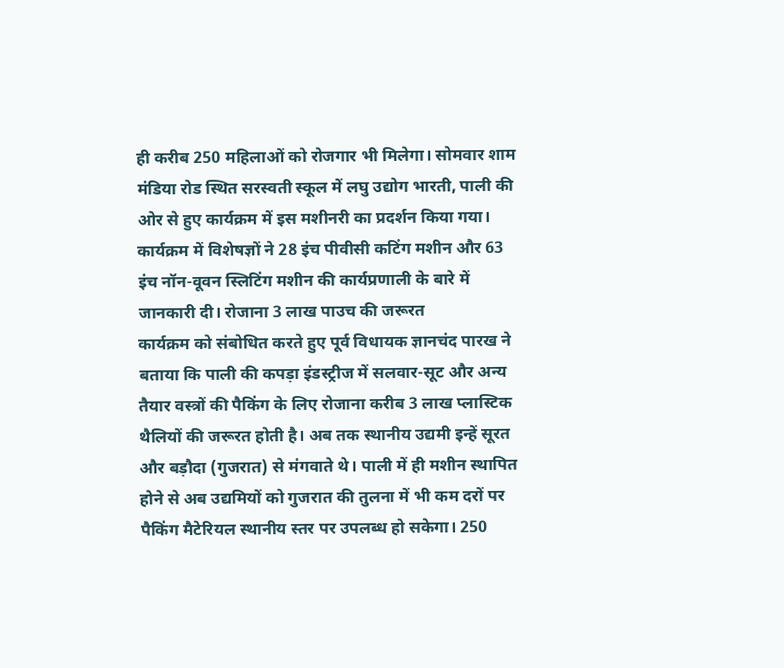ही करीब 250 महिलाओं को रोजगार भी मिलेगा। सोमवार शाम मंडिया रोड स्थित सरस्वती स्कूल में लघु उद्योग भारती, पाली की ओर से हुए कार्यक्रम में इस मशीनरी का प्रदर्शन किया गया। कार्यक्रम में विशेषज्ञों ने 28 इंच पीवीसी कटिंग मशीन और 63 इंच नॉन-वूवन स्लिटिंग मशीन की कार्यप्रणाली के बारे में जानकारी दी। रोजाना 3 लाख पाउच की जरूरत
कार्यक्रम को संबोधित करते हुए पूर्व विधायक ज्ञानचंद पारख ने बताया कि पाली की कपड़ा इंडस्ट्रीज में सलवार-सूट और अन्य तैयार वस्त्रों की पैकिंग के लिए रोजाना करीब 3 लाख प्लास्टिक थैलियों की जरूरत होती है। अब तक स्थानीय उद्यमी इन्हें सूरत और बड़ौदा (गुजरात) से मंगवाते थे। पाली में ही मशीन स्थापित होने से अब उद्यमियों को गुजरात की तुलना में भी कम दरों पर पैकिंग मैटेरियल स्थानीय स्तर पर उपलब्ध हो सकेगा। 250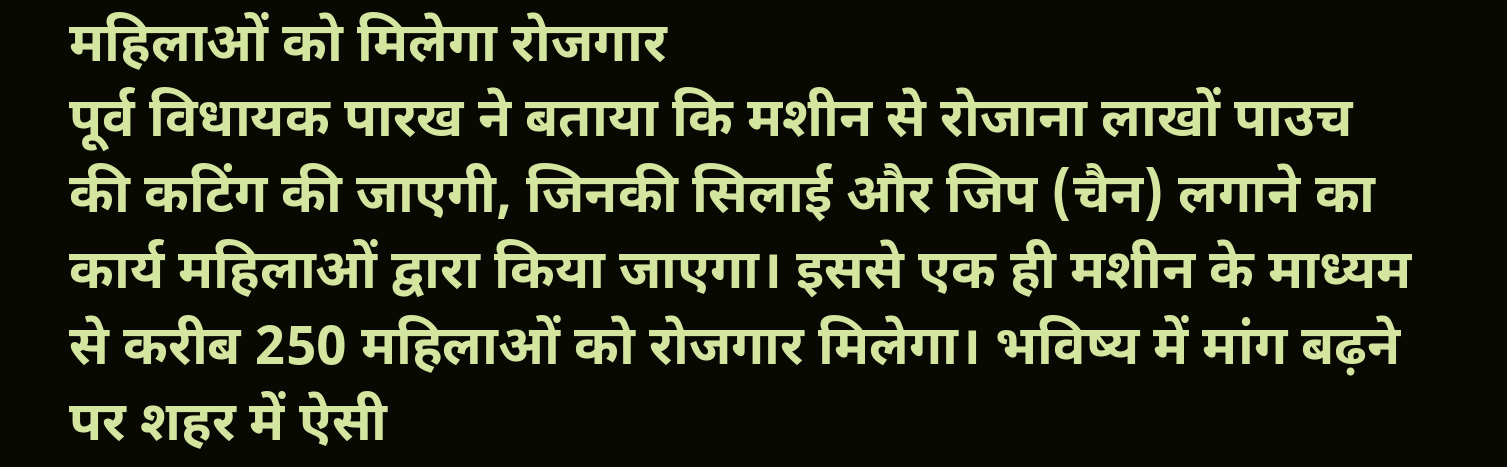महिलाओं को मिलेगा रोजगार
पूर्व विधायक पारख ने बताया कि मशीन से रोजाना लाखों पाउच की कटिंग की जाएगी, जिनकी सिलाई और जिप (चैन) लगाने का कार्य महिलाओं द्वारा किया जाएगा। इससे एक ही मशीन के माध्यम से करीब 250 महिलाओं को रोजगार मिलेगा। भविष्य में मांग बढ़ने पर शहर में ऐसी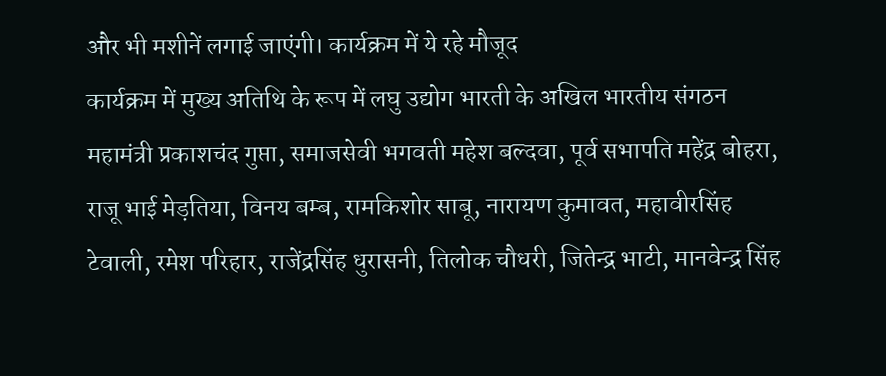और भी मशीनें लगाई जाएंगी। कार्यक्रम में ये रहे मौजूद
कार्यक्रम में मुख्य अतिथि के रूप में लघु उद्योग भारती के अखिल भारतीय संगठन महामंत्री प्रकाशचंद गुप्ता, समाजसेवी भगवती महेश बल्दवा, पूर्व सभापति महेंद्र बोहरा, राजू भाई मेड़तिया, विनय बम्ब, रामकिशोर साबू, नारायण कुमावत, महावीरसिंह टेवाली, रमेश परिहार, राजेंद्रसिंह धुरासनी, तिलोक चौधरी, जितेन्द्र भाटी, मानवेन्द्र सिंह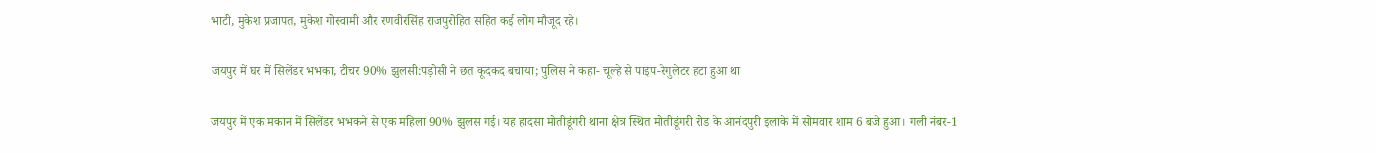भाटी, मुकेश प्रजापत, मुकेश गोस्वामी और रणवीरसिंह राजपुरोहित सहित कई लोग मौजूद रहे।

जयपुर में घर में सिलेंडर भभका, टीचर 90% झुलसी:पड़ोसी ने छत कूदकद बचाया; पुलिस ने कहा- चूल्हे से पाइप-रेगुलेटर हटा हुआ था

जयपुर में एक मकान में सिलेंडर भभकने से एक महिला 90% झुलस गई। यह हादसा मोतीडूंगरी थाना क्षेत्र स्थित मोतीडूंगरी रोड के आनंदपुरी इलाके में सोमवार शाम 6 बजे हुआ। गली नंबर-1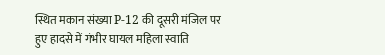स्थित मकान संख्या P-12 की दूसरी मंजिल पर हुए हादसे में गंभीर घायल महिला स्वाति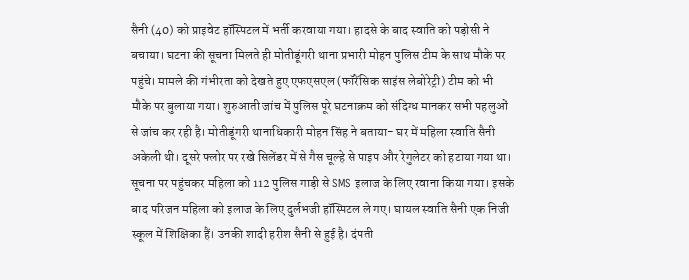सैनी (40) को प्राइवेट हॉस्पिटल में भर्ती करवाया गया। हादसे के बाद स्वाति को पड़ोसी ने बचाया। घटना की सूचना मिलते ही मोतीडूंगरी थाना प्रभारी मोहन पुलिस टीम के साथ मौके पर पहुंचे। मामले की गंभीरता को देखते हुए एफएसएल (फॉरेंसिक साइंस लेबोरेट्री) टीम को भी मौके पर बुलाया गया। शुरुआती जांच में पुलिस पूरे घटनाक्रम को संदिग्ध मानकर सभी पहलुओं से जांच कर रही है। मोतीडूंगरी थानाधिकारी मोहन सिंह ने बताया- घर में महिला स्वाति सैनी अकेली थी। दूसरे फ्लोर पर रखे सिलेंडर में से गैस चूल्हे से पाइप और रेगुलेटर को हटाया गया था। सूचना पर पहुंचकर महिला को 112 पुलिस गाड़ी से SMS इलाज के लिए रवाना किया गया। इसके बाद परिजन महिला को इलाज के लिए दुर्लभजी हॉस्पिटल ले गए। घायल स्वाति सैनी एक निजी स्कूल में शिक्षिका हैं। उनकी शादी हरीश सैनी से हुई है। दंपती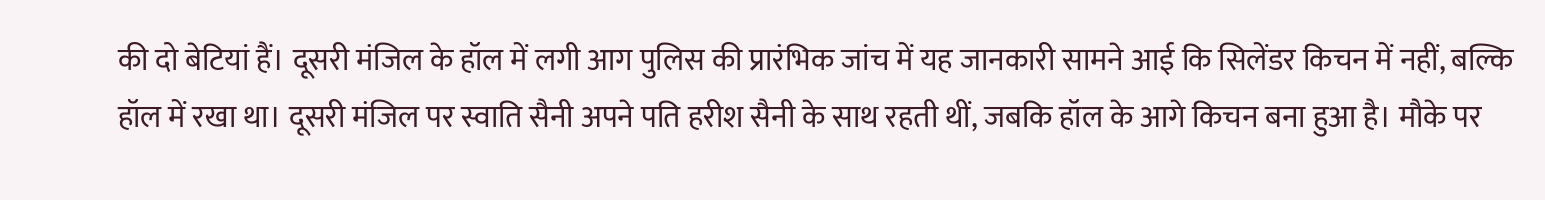की दो बेटियां हैं। दूसरी मंजिल के हॉल में लगी आग पुलिस की प्रारंभिक जांच में यह जानकारी सामने आई कि सिलेंडर किचन में नहीं, बल्कि हॉल में रखा था। दूसरी मंजिल पर स्वाति सैनी अपने पति हरीश सैनी के साथ रहती थीं, जबकि हॉल के आगे किचन बना हुआ है। मौके पर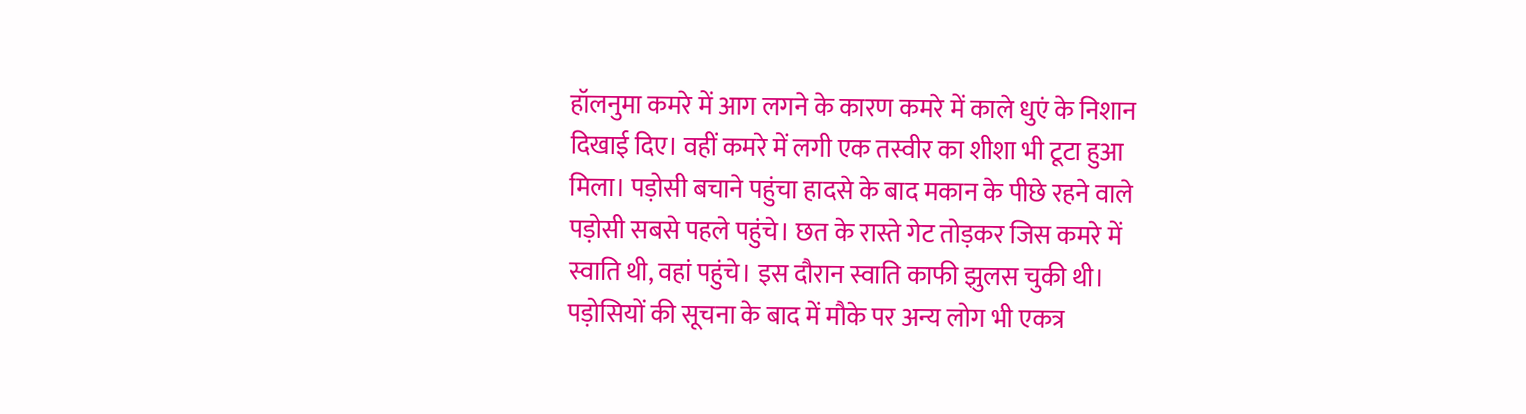हॉलनुमा कमरे में आग लगने के कारण कमरे में काले धुएं के निशान दिखाई दिए। वहीं कमरे में लगी एक तस्वीर का शीशा भी टूटा हुआ मिला। पड़ोसी बचाने पहुंचा हादसे के बाद मकान के पीछे रहने वाले पड़ोसी सबसे पहले पहुंचे। छत के रास्ते गेट तोड़कर जिस कमरे में स्वाति थी, वहां पहुंचे। इस दौरान स्वाति काफी झुलस चुकी थी। पड़ोसियों की सूचना के बाद में मौके पर अन्य लोग भी एकत्र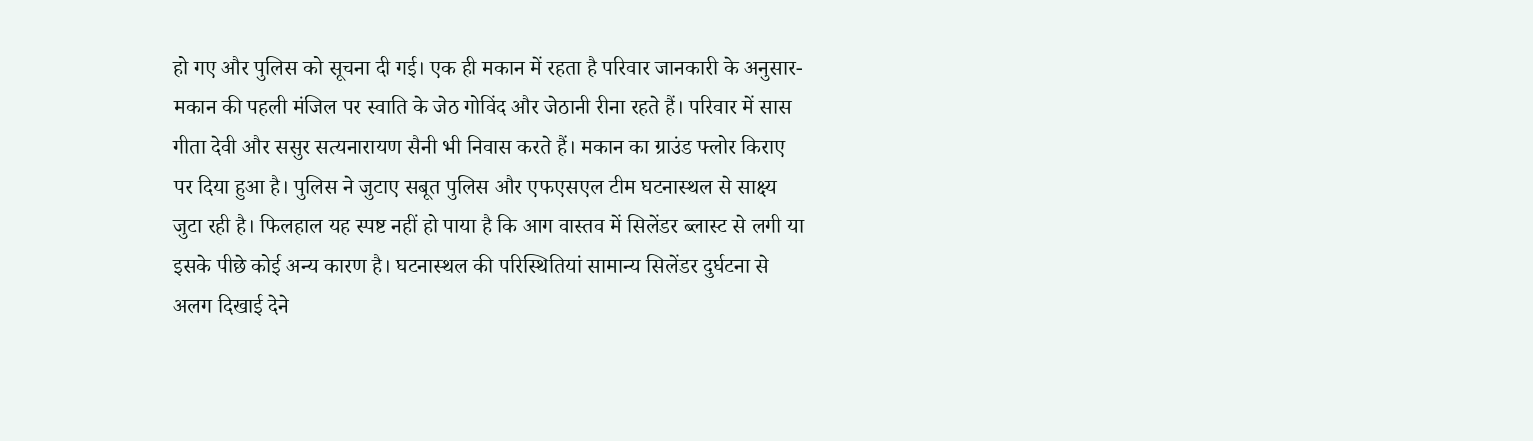हो गए और पुलिस को सूचना दी गई। एक ही मकान में रहता है परिवार जानकारी के अनुसार- मकान की पहली मंजिल पर स्वाति के जेठ गोविंद और जेठानी रीना रहते हैं। परिवार में सास गीता देवी और ससुर सत्यनारायण सैनी भी निवास करते हैं। मकान का ग्राउंड फ्लोर किराए पर दिया हुआ है। पुलिस ने जुटाए सबूत पुलिस और एफएसएल टीम घटनास्थल से साक्ष्य जुटा रही है। फिलहाल यह स्पष्ट नहीं हो पाया है कि आग वास्तव में सिलेंडर ब्लास्ट से लगी या इसके पीछे कोई अन्य कारण है। घटनास्थल की परिस्थितियां सामान्य सिलेंडर दुर्घटना से अलग दिखाई देने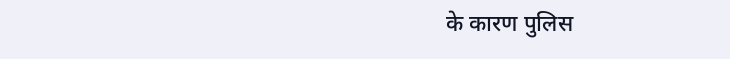के कारण पुलिस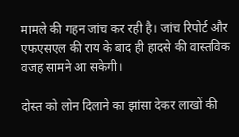मामले की गहन जांच कर रही है। जांच रिपोर्ट और एफएसएल की राय के बाद ही हादसे की वास्तविक वजह सामने आ सकेगी।

दोस्त को लोन दिलाने का झांसा देकर लाखों की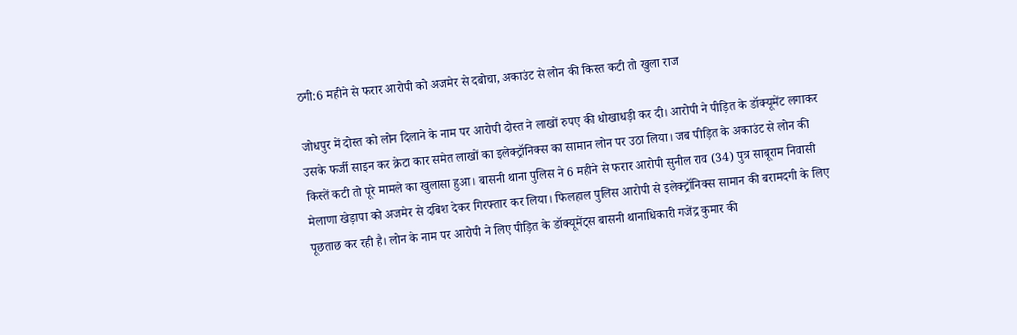ठगी:6 महीने से फरार आरोपी को अजमेर से दबोचा, अकाउंट से लोन की किस्त कटी तो खुला राज

जोधपुर में दोस्त को लोन दिलाने के नाम पर आरोपी दोस्त ने लाखों रुपए की धोखाधड़ी कर दी। आरोपी ने पीड़ित के डॉक्यूमेंट लगाकर उसके फर्जी साइन कर क्रेटा कार समेत लाखों का इलेक्ट्रॉनिक्स का सामान लोन पर उठा लिया। जब पीड़ित के अकाउंट से लोन की किस्तें कटी तो पूरे मामले का खुलासा हुआ। बासनी थाना पुलिस ने 6 महीने से फरार आरोपी सुनील राव (34) पुत्र साबूराम निवासी मेलाणा खेड़ापा को अजमेर से दबिश देकर गिरफ्तार कर लिया। फिलहाल पुलिस आरोपी से इलेक्ट्रॉनिक्स सामान की बरामदगी के लिए पूछताछ कर रही है। लोन के नाम पर आरोपी ने लिए पीड़ित के डॉक्यूमेंट्स बासनी थानाधिकारी गजेंद्र कुमार की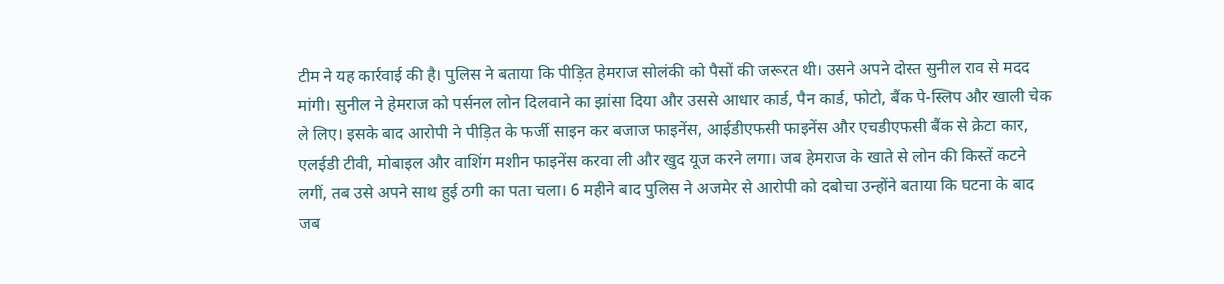टीम ने यह कार्रवाई की है। पुलिस ने बताया कि पीड़ित हेमराज सोलंकी को पैसों की जरूरत थी। उसने अपने दोस्त सुनील राव से मदद मांगी। सुनील ने हेमराज को पर्सनल लोन दिलवाने का झांसा दिया और उससे आधार कार्ड, पैन कार्ड, फोटो, बैंक पे-स्लिप और खाली चेक ले लिए। इसके बाद आरोपी ने पीड़ित के फर्जी साइन कर बजाज फाइनेंस, आईडीएफसी फाइनेंस और एचडीएफसी बैंक से क्रेटा कार, एलईडी टीवी, मोबाइल और वाशिंग मशीन फाइनेंस करवा ली और खुद यूज करने लगा। जब हेमराज के खाते से लोन की किस्तें कटने लगीं, तब उसे अपने साथ हुई ठगी का पता चला। 6 महीने बाद पुलिस ने अजमेर से आरोपी को दबोचा उन्होंने बताया कि घटना के बाद जब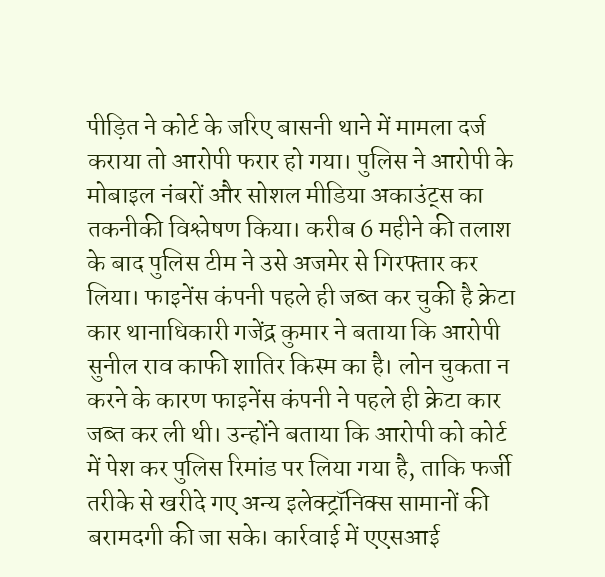पीड़ित ने कोर्ट के जरिए बासनी थाने में मामला दर्ज कराया तो आरोपी फरार हो गया। पुलिस ने आरोपी के मोबाइल नंबरों और सोशल मीडिया अकाउंट्स का तकनीकी विश्लेषण किया। करीब 6 महीने की तलाश के बाद पुलिस टीम ने उसे अजमेर से गिरफ्तार कर लिया। फाइनेंस कंपनी पहले ही जब्त कर चुकी है क्रेटा कार थानाधिकारी गजेंद्र कुमार ने बताया कि आरोपी सुनील राव काफी शातिर किस्म का है। लोन चुकता न करने के कारण फाइनेंस कंपनी ने पहले ही क्रेटा कार जब्त कर ली थी। उन्होंने बताया कि आरोपी को कोर्ट में पेश कर पुलिस रिमांड पर लिया गया है, ताकि फर्जी तरीके से खरीदे गए अन्य इलेक्ट्रॉनिक्स सामानों की बरामदगी की जा सके। कार्रवाई में एएसआई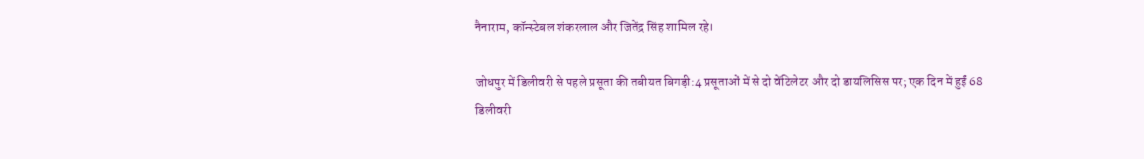नैनाराम, कॉन्स्टेबल शंकरलाल और जितेंद्र सिंह शामिल रहे।

जोधपुर में डिलीवरी से पहले प्रसूता की तबीयत बिगड़ी:4 प्रसूताओं में से दो वेंटिलेटर और दो डायलिसिस पर; एक दिन में हुईं 68 डिलीवरी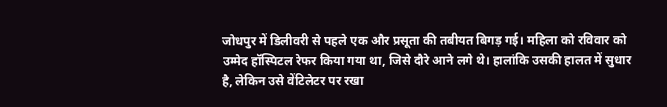जोधपुर में डिलीवरी से पहले एक और प्रसूता की तबीयत बिगड़ गई। महिला को रविवार को उम्मेद हॉस्पिटल रेफर किया गया था, जिसे दौरे आने लगे थे। हालांकि उसकी हालत में सुधार है, लेकिन उसे वेंटिलेटर पर रखा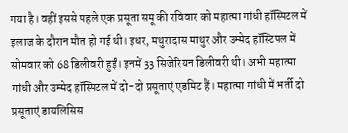गया है। वहीं इससे पहले एक प्रसूता समू की रविवार को महात्मा गांधी हॉस्पिटल में इलाज के दौरान मौत हो गई थी। इधर, मथुरादास माथुर और उम्मेद हॉस्टिपल में सोमवार को 68 डिलीवरी हुईं। इनमें 33 सिजेरियन डिलीवरी थी। अभी महात्मा गांधी और उम्मेद हॉस्पिटल में दो-दो प्रसूताएं एडमिट हैं। महात्मा गांधी में भर्ती दो प्रसूताएं डायलिसिस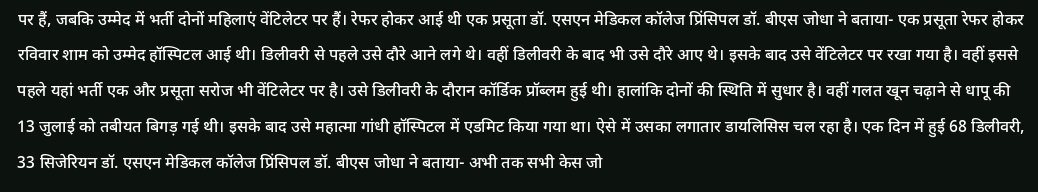पर हैं, जबकि उम्मेद में भर्ती दोनों महिलाएं वेंटिलेटर पर हैं। रेफर होकर आई थी एक प्रसूता डॉ. एसएन मेडिकल कॉलेज प्रिंसिपल डॉ. बीएस जोधा ने बताया- एक प्रसूता रेफर होकर रविवार शाम को उम्मेद हॉस्पिटल आई थी। डिलीवरी से पहले उसे दौरे आने लगे थे। वहीं डिलीवरी के बाद भी उसे दौरे आए थे। इसके बाद उसे वेंटिलेटर पर रखा गया है। वहीं इससे पहले यहां भर्ती एक और प्रसूता सरोज भी वेंटिलेटर पर है। उसे डिलीवरी के दौरान कॉर्डिक प्रॉब्लम हुई थी। हालांकि दोनों की स्थिति में सुधार है। वहीं गलत खून चढ़ाने से धापू की 13 जुलाई को तबीयत बिगड़ गई थी। इसके बाद उसे महात्मा गांधी हॉस्पिटल में एडमिट किया गया था। ऐसे में उसका लगातार डायलिसिस चल रहा है। एक दिन में हुई 68 डिलीवरी, 33 सिजेरियन डॉ. एसएन मेडिकल कॉलेज प्रिंसिपल डॉ. बीएस जोधा ने बताया- अभी तक सभी केस जो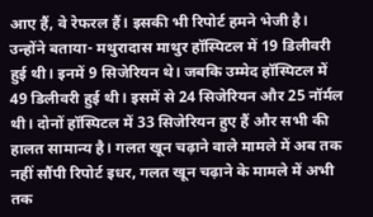आए हैं, वे रेफरल हैं। इसकी भी रिपोर्ट हमने भेजी है। उन्होंने बताया- मथुरादास माथुर हॉस्पिटल में 19 डिलीवरी हुई थी। इनमें 9 सिजेरियन थे। जबकि उम्मेद हॉस्पिटल में 49 डिलीवरी हुई थी। इसमें से 24 सिजेरियन और 25 नॉर्मल थी। दोनों हॉस्पिटल में 33 सिजेरियन हुए हैं और सभी की हालत सामान्य है। गलत खून चढ़ाने वाले मामले में अब तक नहीं सौंपी रिपोर्ट इधर, गलत खून चढ़ाने के मामले में अभी तक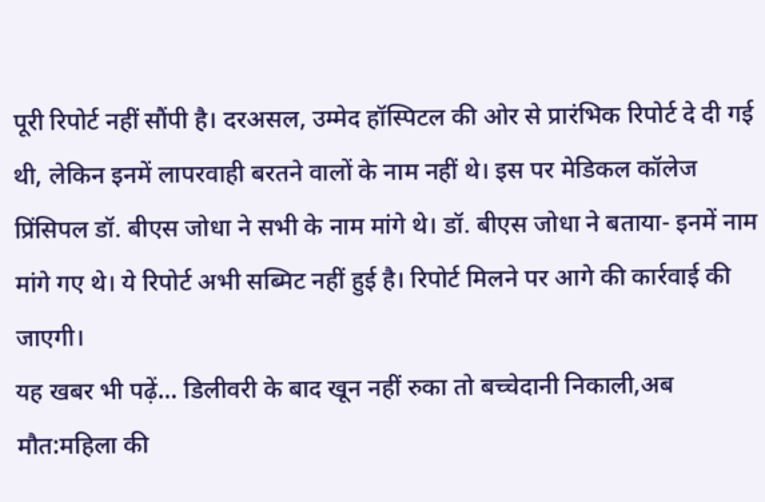पूरी रिपोर्ट नहीं सौंपी है। दरअसल, उम्मेद हॉस्पिटल की ओर से प्रारंभिक रिपोर्ट दे दी गई थी, लेकिन इनमें लापरवाही बरतने वालों के नाम नहीं थे। इस पर मेडिकल कॉलेज प्रिंसिपल डॉ. बीएस जोधा ने सभी के नाम मांगे थे। डॉ. बीएस जोधा ने बताया- इनमें नाम मांगे गए थे। ये रिपोर्ट अभी सब्मिट नहीं हुई है। रिपोर्ट मिलने पर आगे की कार्रवाई की जाएगी।
यह खबर भी पढ़ें… डिलीवरी के बाद खून नहीं रुका तो बच्चेदानी निकाली,अब मौत:महिला की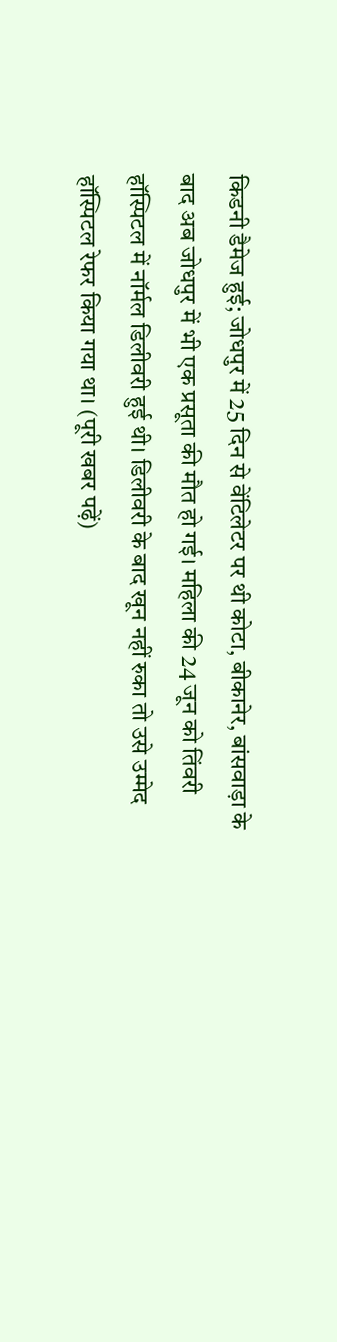किडनी डैमेज हुई; जोधपुर में 25 दिन से वेंटिलेटर पर थी कोटा, बीकानेर, बांसवाड़ा के बाद अब जोधपुर में भी एक प्रसूता की मौत हो गई। महिला की 24 जून को तिंवरी हॉस्पिटल में नॉर्मल डिलीवरी हुई थी। डिलीवरी के बाद खून नहीं रुका तो उसे उम्मेद हॉस्पिटल रेफर किया गया था। (पूरी खबर पढ़ें)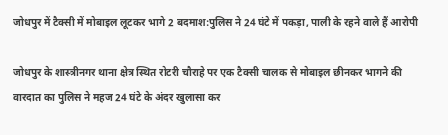जोधपुर में टैक्सी में मोबाइल लूटकर भागे 2 बदमाश:पुलिस ने 24 घंटे में पकड़ा, पाली के रहने वाले हैं आरोपी

जोधपुर के शास्त्रीनगर थाना क्षेत्र स्थित रोटरी चौराहे पर एक टैक्सी चालक से मोबाइल छीनकर भागने की वारदात का पुलिस ने महज 24 घंटे के अंदर खुलासा कर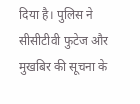दिया है। पुलिस ने सीसीटीवी फुटेज और मुखबिर की सूचना के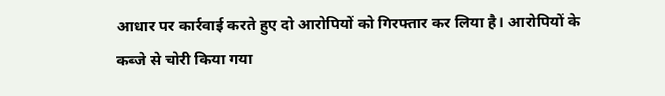आधार पर कार्रवाई करते हुए दो आरोपियों को गिरफ्तार कर लिया है। आरोपियों के कब्जे से चोरी किया गया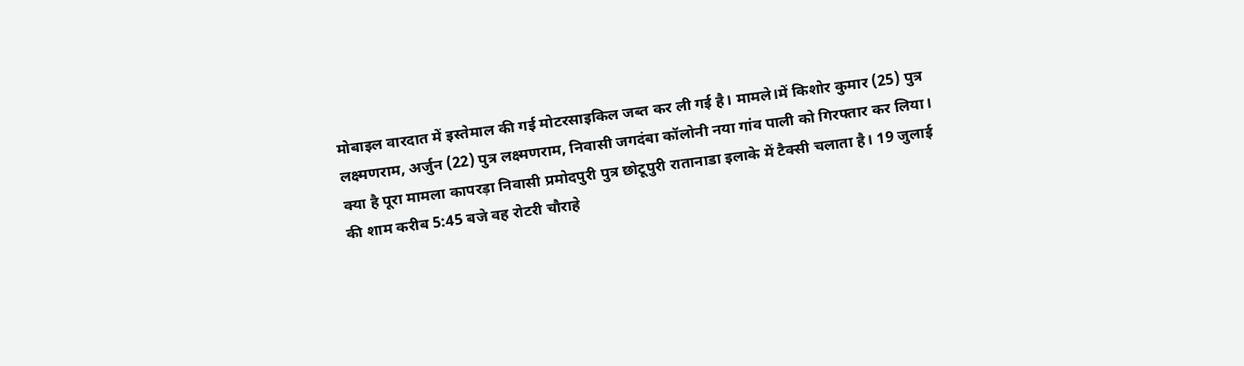मोबाइल वारदात में इस्तेमाल की गई मोटरसाइकिल जब्त कर ली गई है। मामले।में किशोर कुमार (25) पुत्र लक्ष्मणराम, अर्जुन (22) पुत्र लक्ष्मणराम, निवासी जगदंबा कॉलोनी नया गांव पाली को गिरफ्तार कर लिया। क्या है पूरा मामला कापरड़ा निवासी प्रमोदपुरी पुत्र छोटूपुरी रातानाडा इलाके में टैक्सी चलाता है। 19 जुलाई की शाम करीब 5:45 बजे वह रोटरी चौराहे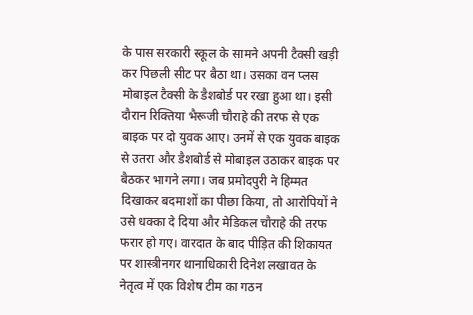के पास सरकारी स्कूल के सामने अपनी टैक्सी खड़ी कर पिछली सीट पर बैठा था। उसका वन प्लस मोबाइल टैक्सी के डैशबोर्ड पर रखा हुआ था। इसी दौरान रिक्तिया भैरूजी चौराहे की तरफ से एक बाइक पर दो युवक आए। उनमें से एक युवक बाइक से उतरा और डैशबोर्ड से मोबाइल उठाकर बाइक पर बैठकर भागने लगा। जब प्रमोदपुरी ने हिम्मत दिखाकर बदमाशों का पीछा किया, तो आरोपियों ने उसे धक्का दे दिया और मेडिकल चौराहे की तरफ फरार हो गए। वारदात के बाद पीड़ित की शिकायत पर शास्त्रीनगर थानाधिकारी दिनेश लखावत के नेतृत्व में एक विशेष टीम का गठन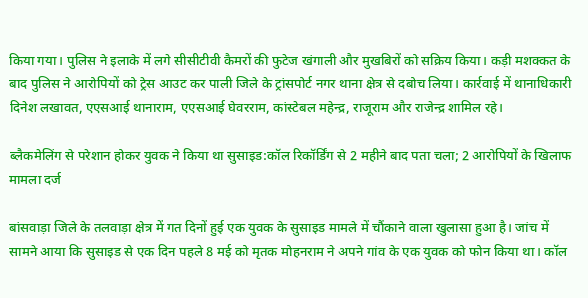किया गया। पुलिस ने इलाके में लगे सीसीटीवी कैमरों की फुटेज खंगाली और मुखबिरों को सक्रिय किया। कड़ी मशक्कत के बाद पुलिस ने आरोपियों को ट्रेस आउट कर पाली जिले के ट्रांसपोर्ट नगर थाना क्षेत्र से दबोच लिया। कार्रवाई में थानाधिकारी दिनेश लखावत, एएसआई थानाराम, एएसआई घेवरराम, कांस्टेबल महेन्द्र, राजूराम और राजेन्द्र शामिल रहे।

ब्लैकमेलिंग से परेशान होकर युवक ने किया था सुसाइड:कॉल रिकॉर्डिंग से 2 महीने बाद पता चला; 2 आरोपियों के खिलाफ मामला दर्ज

बांसवाड़ा जिले के तलवाड़ा क्षेत्र में गत दिनों हुई एक युवक के सुसाइड मामले में चौंकाने वाला खुलासा हुआ है। जांच में सामने आया कि सुसाइड से एक दिन पहले 8 मई को मृतक मोहनराम ने अपने गांव के एक युवक को फोन किया था। कॉल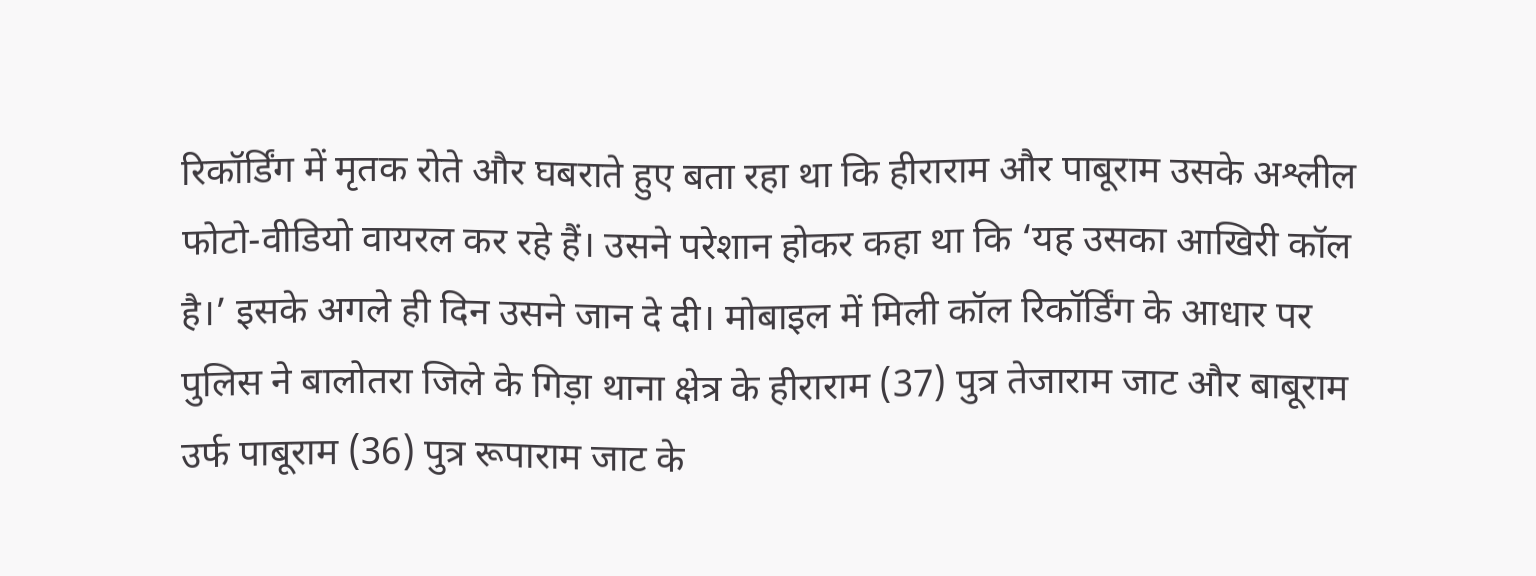रिकॉर्डिंग में मृतक रोते और घबराते हुए बता रहा था कि हीराराम और पाबूराम उसके अश्लील फोटो-वीडियो वायरल कर रहे हैं। उसने परेशान होकर कहा था कि ‘यह उसका आखिरी कॉल है।’ इसके अगले ही दिन उसने जान दे दी। मोबाइल में मिली कॉल रिकॉर्डिंग के आधार पर पुलिस ने बालोतरा जिले के गिड़ा थाना क्षेत्र के हीराराम (37) पुत्र तेजाराम जाट और बाबूराम उर्फ पाबूराम (36) पुत्र रूपाराम जाट के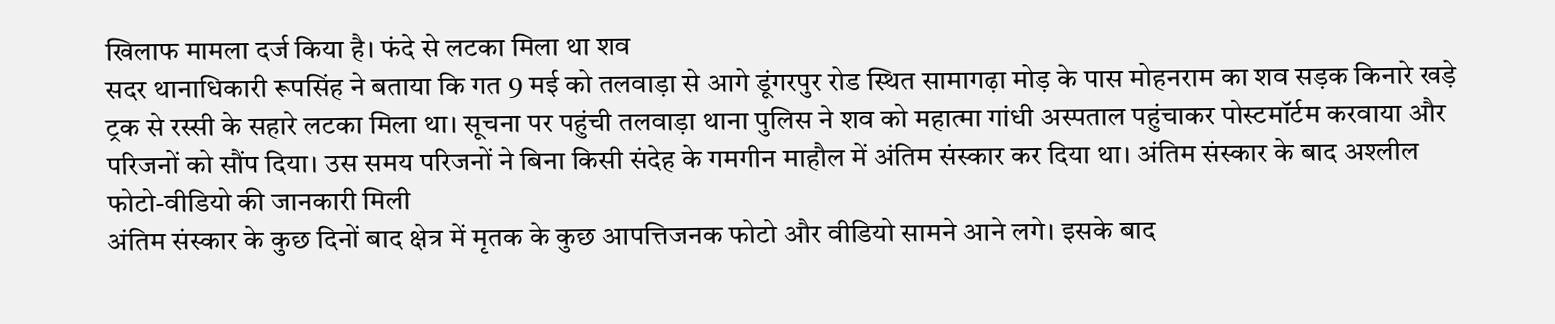खिलाफ मामला दर्ज किया है। फंदे से लटका मिला था शव
सदर थानाधिकारी रूपसिंह ने बताया कि गत 9 मई को तलवाड़ा से आगे डूंगरपुर रोड स्थित सामागढ़ा मोड़ के पास मोहनराम का शव सड़क किनारे खड़े ट्रक से रस्सी के सहारे लटका मिला था। सूचना पर पहुंची तलवाड़ा थाना पुलिस ने शव को महात्मा गांधी अस्पताल पहुंचाकर पोस्टमॉर्टम करवाया और परिजनों को सौंप दिया। उस समय परिजनों ने बिना किसी संदेह के गमगीन माहौल में अंतिम संस्कार कर दिया था। अंतिम संस्कार के बाद अश्लील फोटो-वीडियो की जानकारी मिली
अंतिम संस्कार के कुछ दिनों बाद क्षेत्र में मृतक के कुछ आपत्तिजनक फोटो और वीडियो सामने आने लगे। इसके बाद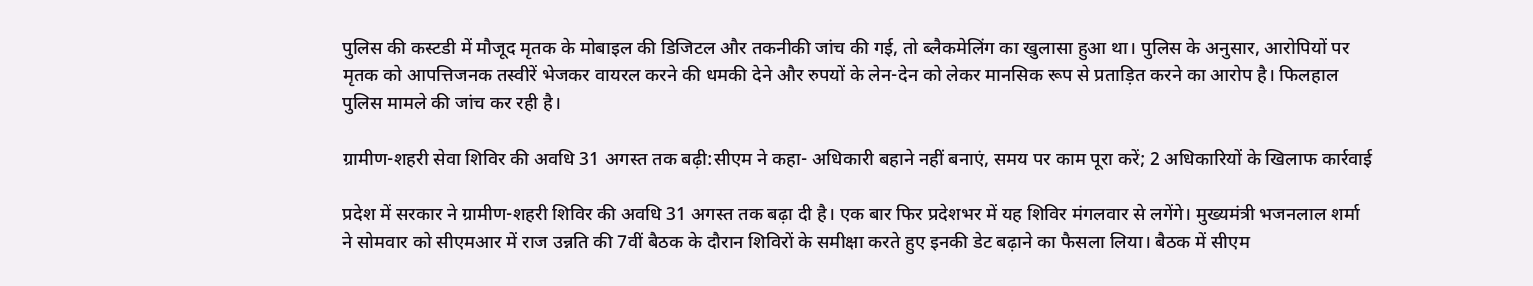पुलिस की कस्टडी में मौजूद मृतक के मोबाइल की डिजिटल और तकनीकी जांच की गई, तो ब्लैकमेलिंग का खुलासा हुआ था। पुलिस के अनुसार, आरोपियों पर मृतक को आपत्तिजनक तस्वीरें भेजकर वायरल करने की धमकी देने और रुपयों के लेन-देन को लेकर मानसिक रूप से प्रताड़ित करने का आरोप है। फिलहाल पुलिस मामले की जांच कर रही है।

ग्रामीण-शहरी सेवा शिविर की अवधि 31 अगस्त तक बढ़ी:सीएम ने कहा- अधिकारी बहाने नहीं बनाएं, समय पर काम पूरा करें; 2 अधिकारियों के खिलाफ कार्रवाई

प्रदेश में सरकार ने ग्रामीण-शहरी शिविर की अवधि 31 अगस्त तक बढ़ा दी है। एक बार फिर प्रदेशभर में यह शिविर मंगलवार से लगेंगे। मुख्यमंत्री भजनलाल शर्मा ने सोमवार को सीएमआर में राज उन्नति की 7वीं बैठक के दौरान शिविरों के समीक्षा करते हुए इनकी डेट बढ़ाने का फैसला लिया। बैठक में सीएम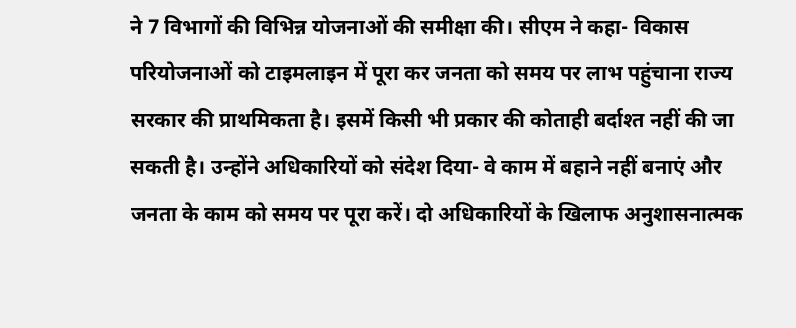ने 7 विभागों की विभिन्न योजनाओं की समीक्षा की। सीएम ने कहा- विकास परियोजनाओं को टाइमलाइन में पूरा कर जनता को समय पर लाभ पहुंचाना राज्य सरकार की प्राथमिकता है। इसमें किसी भी प्रकार की कोताही बर्दाश्त नहीं की जा सकती है। उन्होंने अधिकारियों को संदेश दिया- वे काम में बहाने नहीं बनाएं और जनता के काम को समय पर पूरा करें। दो अधिकारियों के खिलाफ अनुशासनात्मक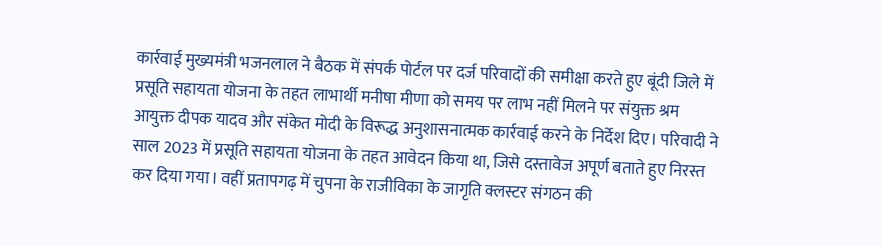कार्रवाई मुख्यमंत्री भजनलाल ने बैठक में संपर्क पोर्टल पर दर्ज परिवादों की समीक्षा करते हुए बूंदी जिले में प्रसूति सहायता योजना के तहत लाभार्थी मनीषा मीणा को समय पर लाभ नहीं मिलने पर संयुक्त श्रम आयुक्त दीपक यादव और संकेत मोदी के विरूद्ध अनुशासनात्मक कार्रवाई करने के निर्देश दिए। परिवादी ने साल 2023 में प्रसूति सहायता योजना के तहत आवेदन किया था, जिसे दस्तावेज अपूर्ण बताते हुए निरस्त कर दिया गया। वहीं प्रतापगढ़ में चुपना के राजीविका के जागृति क्लस्टर संगठन की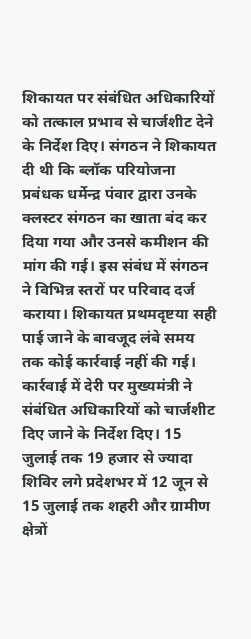शिकायत पर संबंधित अधिकारियों को तत्काल प्रभाव से चार्जशीट देने के निर्देश दिए। संगठन ने शिकायत दी थी कि ब्लॉक परियोजना प्रबंधक धर्मेन्द्र पंवार द्वारा उनके क्लस्टर संगठन का खाता बंद कर दिया गया और उनसे कमीशन की मांग की गई। इस संबंध में संगठन ने विभिन्न स्तरों पर परिवाद दर्ज कराया। शिकायत प्रथमदृष्टया सही पाई जाने के बावजूद लंबे समय तक कोई कार्रवाई नहीं की गई। कार्रवाई में देरी पर मुख्यमंत्री ने संबंधित अधिकारियों को चार्जशीट दिए जाने के निर्देश दिए। 15 जुलाई तक 19 हजार से ज्यादा शिविर लगे प्रदेशभर में 12 जून से 15 जुलाई तक शहरी और ग्रामीण क्षेत्रों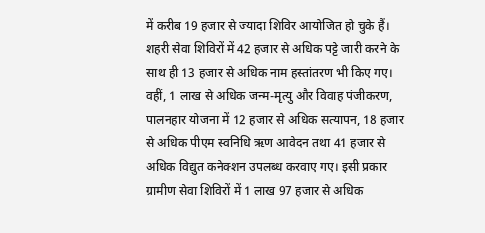में करीब 19 हजार से ज्यादा शिविर आयोजित हो चुके हैं। शहरी सेवा शिविरों में 42 हजार से अधिक पट्टे जारी करने के साथ ही 13 हजार से अधिक नाम हस्तांतरण भी किए गए। वहीं, 1 लाख से अधिक जन्म-मृत्यु और विवाह पंजीकरण, पालनहार योजना में 12 हजार से अधिक सत्यापन, 18 हजार से अधिक पीएम स्वनिधि ऋण आवेदन तथा 41 हजार से अधिक विद्युत कनेक्शन उपलब्ध करवाए गए। इसी प्रकार ग्रामीण सेवा शिविरों में 1 लाख 97 हजार से अधिक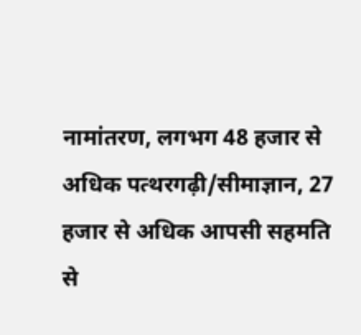नामांतरण, लगभग 48 हजार से अधिक पत्थरगढ़ी/सीमाज्ञान, 27 हजार से अधिक आपसी सहमति से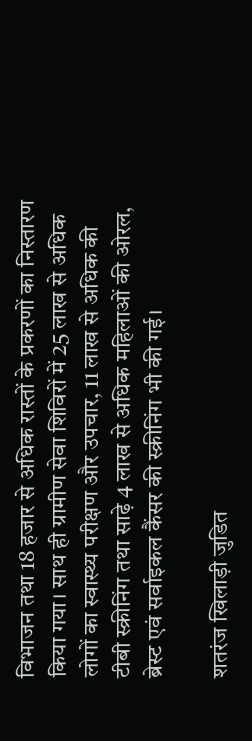विभाजन तथा 18 हजार से अधिक रास्तों के प्रकरणों का निस्तारण किया गया। साथ ही ग्रामीण सेवा शिविरों में 25 लाख से अधिक लोगों का स्वास्थ्य परीक्षण और उपचार, 11 लाख से अधिक की टीबी स्क्रीनिंग तथा साढ़े 4 लाख से अधिक महिलाओं की ओरल, ब्रेस्ट एवं सर्वाइकल कैंसर की स्क्रीनिंग भी की गई।

शतरंज खिलाड़ी जुडित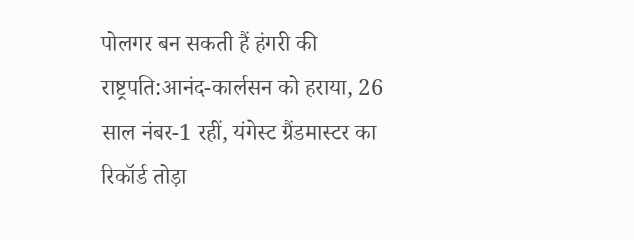पोलगर बन सकती हैं हंगरी की राष्ट्रपति:आनंद-कार्लसन को हराया, 26 साल नंबर-1 रहीं, यंगेस्ट ग्रैंडमास्टर का रिकॉर्ड तोड़ा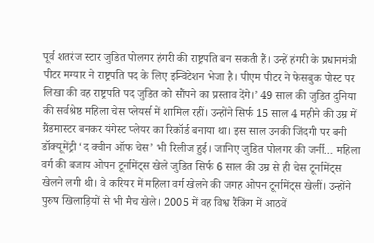पूर्व शतरंज स्टार जुडित पोलगर हंगरी की राष्ट्रपति बन सकती हैं। उन्हें हंगरी के प्रधानमंत्री पीटर मग्यार ने राष्ट्रपति पद के लिए इन्विटेशन भेजा है। पीएम पीटर ने फेसबुक पोस्ट पर लिखा की वह राष्ट्रपति पद जुडित को सौंपने का प्रस्ताव देंगे।’ 49 साल की जुडित दुनिया की सर्वश्रेष्ठ महिला चेस प्लेयर्स में शामिल रहीं। उन्होंने सिर्फ 15 साल 4 महीने की उम्र में ग्रैंडमास्टर बनकर यंगेस्ट प्लेयर का रिकॉर्ड बनाया था। इस साल उनकी जिंदगी पर बनी डॉक्यूमेंट्री ‘द क्वीन ऑफ चेस’ भी रिलीज हुई। जानिए जुडित पोलगर की जर्नी… महिला वर्ग की बजाय ओपन टूर्नामेंट्स खेले जुडित सिर्फ 6 साल की उम्र से ही चेस टूर्नामेंट्स खेलने लगी थी। वे करियर में महिला वर्ग खेलने की जगह ओपन टूर्नामेंट्स खेलीं। उन्होंने पुरुष खिलाड़ियों से भी मैच खेले। 2005 में वह विश्व रैंकिंग में आठवें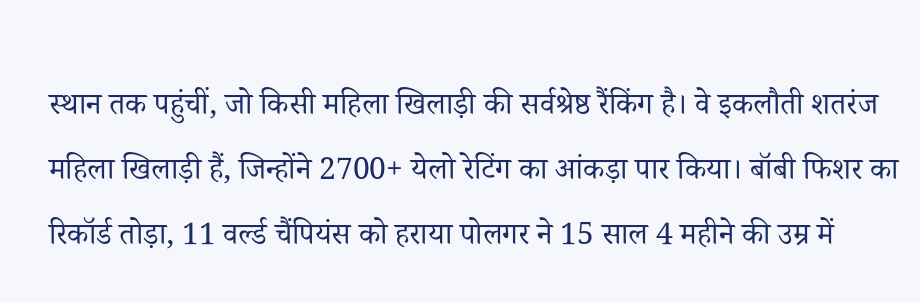स्थान तक पहुंचीं, जो किसी महिला खिलाड़ी की सर्वश्रेष्ठ रैंकिंग है। वे इकलौती शतरंज महिला खिलाड़ी हैं, जिन्होंने 2700+ येलो रेटिंग का आंकड़ा पार किया। बॉबी फिशर का रिकॉर्ड तोड़ा, 11 वर्ल्ड चैंपियंस को हराया पोलगर ने 15 साल 4 महीने की उम्र में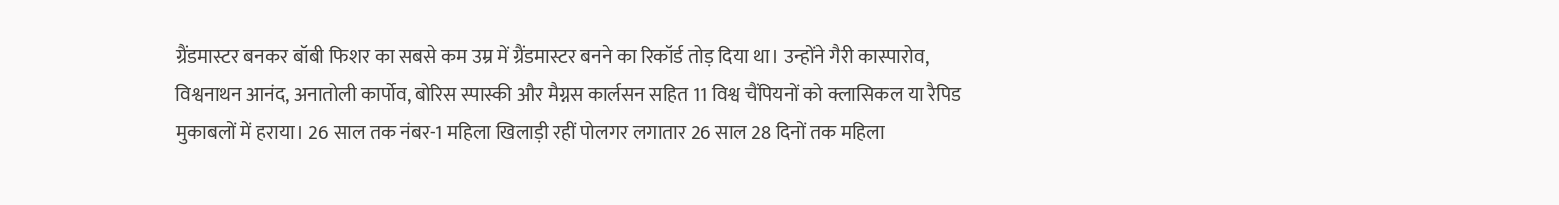ग्रैंडमास्टर बनकर बॉबी फिशर का सबसे कम उम्र में ग्रैंडमास्टर बनने का रिकॉर्ड तोड़ दिया था। उन्होंने गैरी कास्पारोव, विश्वनाथन आनंद, अनातोली कार्पोव, बोरिस स्पास्की और मैग्नस कार्लसन सहित 11 विश्व चैंपियनों को क्लासिकल या रैपिड मुकाबलों में हराया। 26 साल तक नंबर-1 महिला खिलाड़ी रहीं पोलगर लगातार 26 साल 28 दिनों तक महिला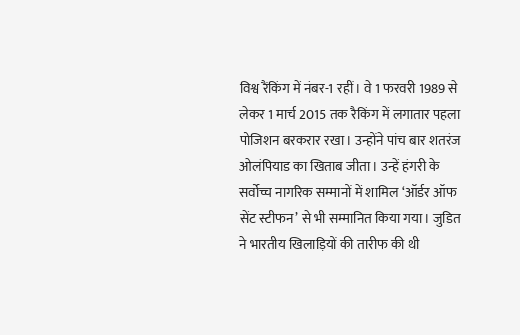विश्व रैंकिंग में नंबर-1 रहीं। वे 1 फरवरी 1989 से लेकर 1 मार्च 2015 तक रैकिंग में लगातार पहला पोजिशन बरकरार रखा। उन्होंने पांच बार शतरंज ओलंपियाड का खिताब जीता। उन्हें हंगरी के सर्वोच्च नागरिक सम्मानों में शामिल ‘ऑर्डर ऑफ सेंट स्टीफन’ से भी सम्मानित किया गया। जुडित ने भारतीय खिलाड़ियों की तारीफ की थी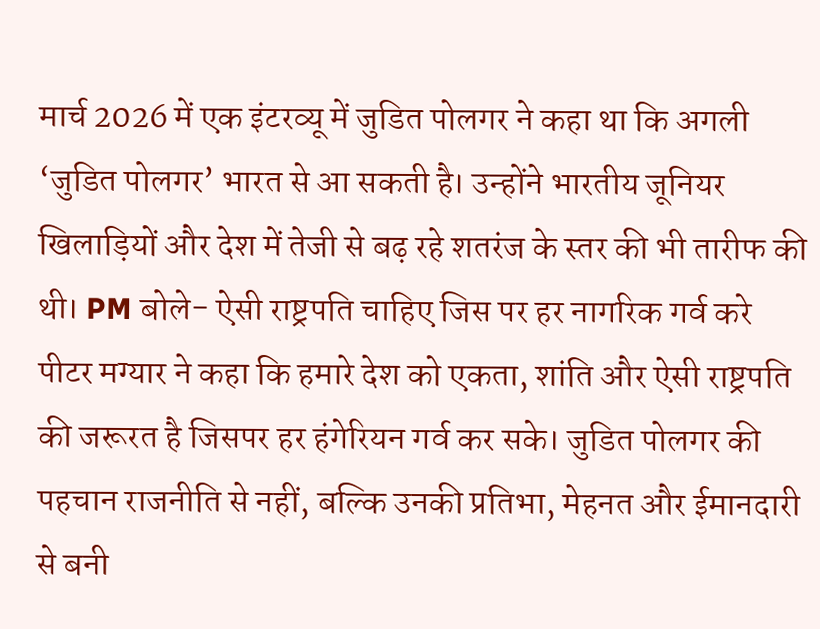मार्च 2026 में एक इंटरव्यू में जुडित पोलगर ने कहा था कि अगली ‘जुडित पोलगर’ भारत से आ सकती है। उन्होंने भारतीय जूनियर खिलाड़ियों और देश में तेजी से बढ़ रहे शतरंज के स्तर की भी तारीफ की थी। PM बोले- ऐसी राष्ट्रपति चाहिए जिस पर हर नागरिक गर्व करे पीटर मग्यार ने कहा कि हमारे देश को एकता, शांति और ऐसी राष्ट्रपति की जरूरत है जिसपर हर हंगेरियन गर्व कर सके। जुडित पोलगर की पहचान राजनीति से नहीं, बल्कि उनकी प्रतिभा, मेहनत और ईमानदारी से बनी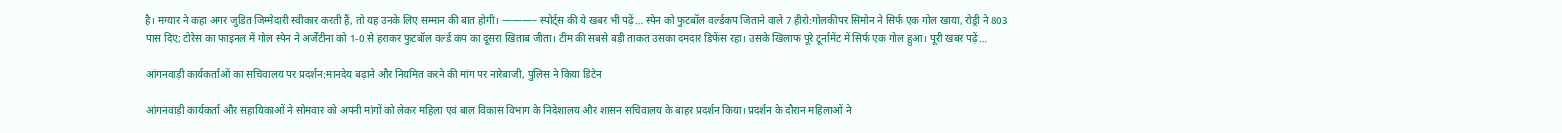है। मग्यार ने कहा अगर जुडित जिम्मेदारी स्वीकार करती हैं, तो यह उनके लिए सम्मान की बात होगी। ———– स्पोर्ट्स की ये खबर भी पढ़ें… स्पेन को फुटबॉल वर्ल्डकप जिताने वाले 7 हीरो:गोलकीपर सिमोन ने सिर्फ एक गोल खाया, रोड्री ने 803 पास दिए; टोरेस का फाइनल में गोल स्पेन ने अर्जेंटीना को 1-0 से हराकर फुटबॉल वर्ल्ड कप का दूसरा खिताब जीता। टीम की सबसे बड़ी ताकत उसका दमदार डिफेंस रहा। उसके खिलाफ पूरे टूर्नामेंट में सिर्फ एक गोल हुआ। पूरी खबर पढ़ें…

आंगनवाड़ी कार्यकर्ताओं का सचिवालय पर प्रदर्शन:मानदेय बढ़ाने और नियमित करने की मांग पर नारेबाजी, पुलिस ने किया डिटेन

आंगनवाड़ी कार्यकर्ता और सहायिकाओं ने सोमवार को अपनी मांगों को लेकर महिला एवं बाल विकास विभाग के निदेशालय और शासन सचिवालय के बाहर प्रदर्शन किया। प्रदर्शन के दौरान महिलाओं ने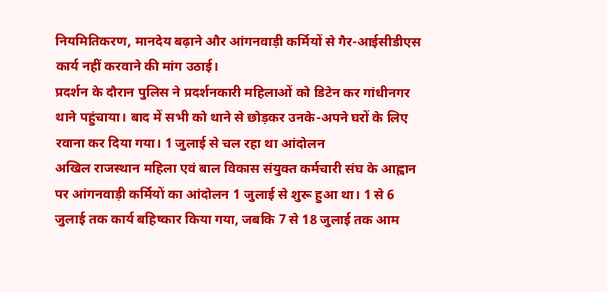नियमितिकरण, मानदेय बढ़ाने और आंगनवाड़ी कर्मियों से गैर-आईसीडीएस कार्य नहीं करवाने की मांग उठाई।
प्रदर्शन के दौरान पुलिस ने प्रदर्शनकारी महिलाओं को डिटेन कर गांधीनगर थाने पहुंचाया। बाद में सभी को थाने से छोड़कर उनके-अपने घरों के लिए रवाना कर दिया गया। 1 जुलाई से चल रहा था आंदोलन
अखिल राजस्थान महिला एवं बाल विकास संयुक्त कर्मचारी संघ के आह्वान पर आंगनवाड़ी कर्मियों का आंदोलन 1 जुलाई से शुरू हुआ था। 1 से 6 जुलाई तक कार्य बहिष्कार किया गया, जबकि 7 से 18 जुलाई तक आम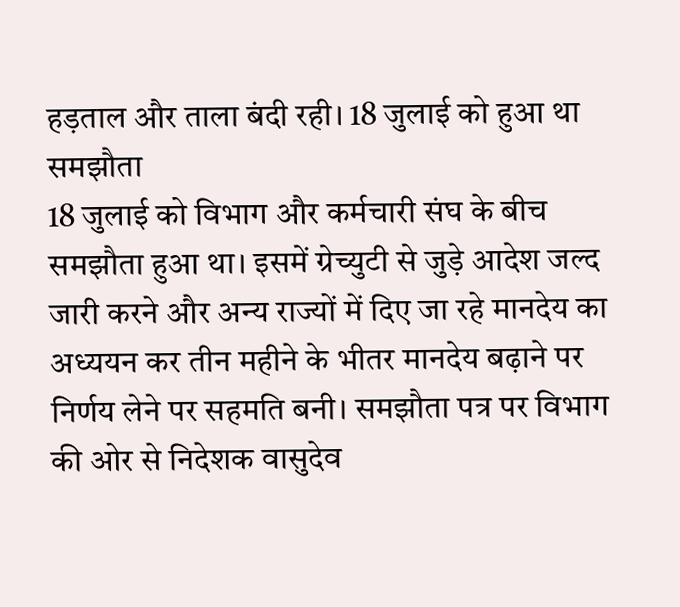हड़ताल और ताला बंदी रही। 18 जुलाई को हुआ था समझौता
18 जुलाई को विभाग और कर्मचारी संघ के बीच समझौता हुआ था। इसमें ग्रेच्युटी से जुड़े आदेश जल्द जारी करने और अन्य राज्यों में दिए जा रहे मानदेय का अध्ययन कर तीन महीने के भीतर मानदेय बढ़ाने पर निर्णय लेने पर सहमति बनी। समझौता पत्र पर विभाग की ओर से निदेशक वासुदेव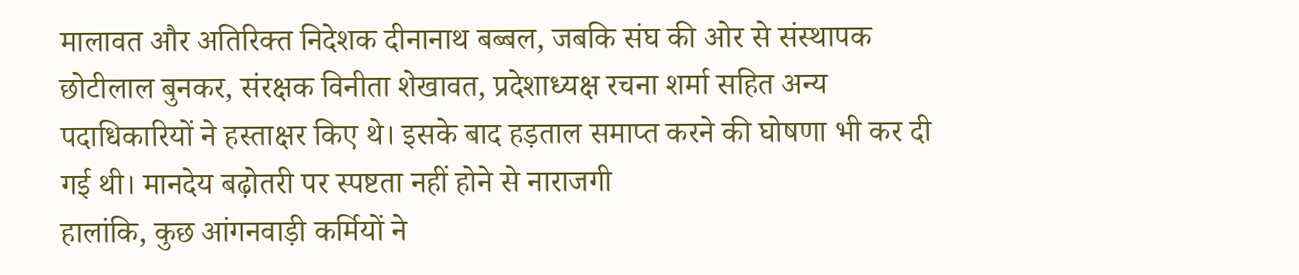मालावत और अतिरिक्त निदेशक दीनानाथ बब्बल, जबकि संघ की ओर से संस्थापक छोटीलाल बुनकर, संरक्षक विनीता शेखावत, प्रदेशाध्यक्ष रचना शर्मा सहित अन्य पदाधिकारियों ने हस्ताक्षर किए थे। इसके बाद हड़ताल समाप्त करने की घोषणा भी कर दी गई थी। मानदेय बढ़ोतरी पर स्पष्टता नहीं होने से नाराजगी
हालांकि, कुछ आंगनवाड़ी कर्मियों ने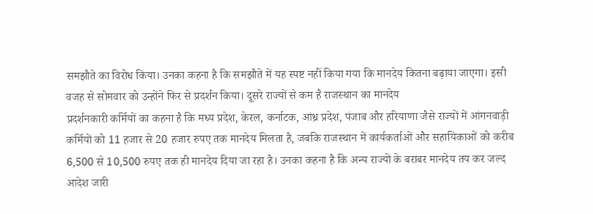समझौते का विरोध किया। उनका कहना है कि समझौते में यह स्पष्ट नहीं किया गया कि मानदेय कितना बढ़ाया जाएगा। इसी वजह से सोमवार को उन्होंने फिर से प्रदर्शन किया। दूसरे राज्यों से कम है राजस्थान का मानदेय
प्रदर्शनकारी कर्मियों का कहना है कि मध्य प्रदेश, केरल, कर्नाटक, आंध्र प्रदेश, पंजाब और हरियाणा जैसे राज्यों में आंगनवाड़ी कर्मियों को 11 हजार से 20 हजार रुपए तक मानदेय मिलता है, जबकि राजस्थान में कार्यकर्ताओं और सहायिकाओं को करीब 6,500 से 10,500 रुपए तक ही मानदेय दिया जा रहा है। उनका कहना है कि अन्य राज्यों के बराबर मानदेय तय कर जल्द आदेश जारी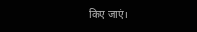किए जाएं।